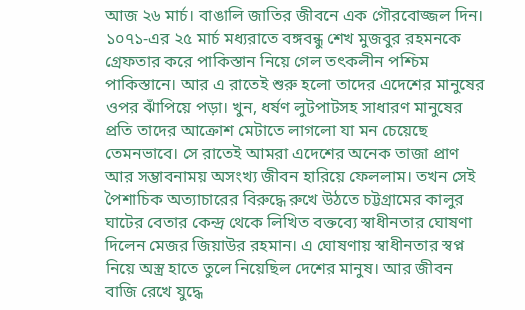আজ ২৬ মার্চ। বাঙালি জাতির জীবনে এক গৌরবোজ্জল দিন। ১০৭১-এর ২৫ মার্চ মধ্যরাতে বঙ্গবন্ধু শেখ মুজবুর রহমনকে গ্রেফতার করে পাকিস্তান নিয়ে গেল তৎকলীন পশ্চিম পাকিস্তানে। আর এ রাতেই শুরু হলো তাদের এদেশের মানুষের ওপর ঝাঁপিয়ে পড়া। খুন, ধর্ষণ লুটপাটসহ সাধারণ মানুষের প্রতি তাদের আক্রোশ মেটাতে লাগলো যা মন চেয়েছে তেমনভাবে। সে রাতেই আমরা এদেশের অনেক তাজা প্রাণ আর সম্ভাবনাময় অসংখ্য জীবন হারিয়ে ফেললাম। তখন সেই পৈশাচিক অত্যাচারের বিরুদ্ধে রুখে উঠতে চট্টগ্রামের কালুর ঘাটের বেতার কেন্দ্র থেকে লিখিত বক্তব্যে স্বাধীনতার ঘোষণা দিলেন মেজর জিয়াউর রহমান। এ ঘোষণায় স্বাধীনতার স্বপ্ন নিয়ে অস্ত্র হাতে তুলে নিয়েছিল দেশের মানুষ। আর জীবন বাজি রেখে যুদ্ধে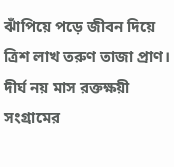ঝাঁপিয়ে পড়ে জীবন দিয়ে ত্রিশ লাখ তরুণ তাজা প্রাণ।
দীর্ঘ নয় মাস রক্তক্ষয়ী সংগ্রামের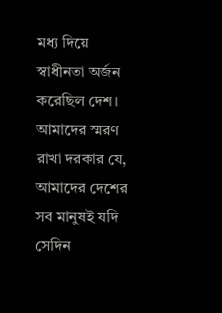মধ্য দিয়ে স্বাধীনতা অর্জন করেছিল দেশ। আমাদের স্মরণ রাখা দরকার যে, আমাদের দেশের সব মানুষই যদি সেদিন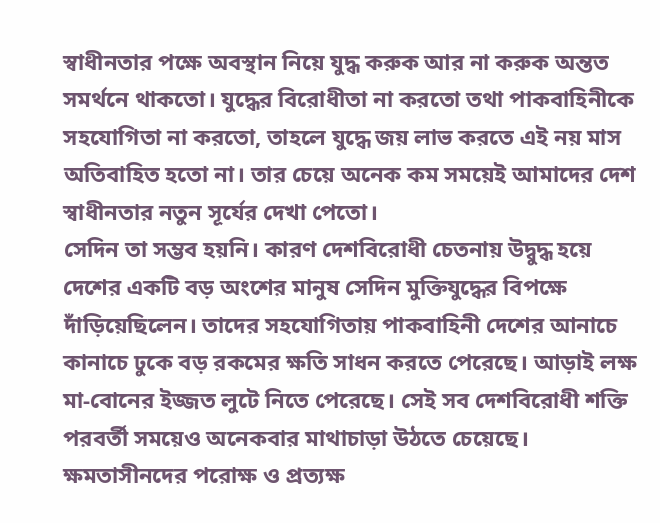স্বাধীনতার পক্ষে অবস্থান নিয়ে যুদ্ধ করুক আর না করুক অন্তত সমর্থনে থাকতো। যুদ্ধের বিরোধীতা না করতো তথা পাকবাহিনীকে সহযোগিতা না করতো, তাহলে যুদ্ধে জয় লাভ করতে এই নয় মাস অতিবাহিত হতো না। তার চেয়ে অনেক কম সময়েই আমাদের দেশ স্বাধীনতার নতুন সূর্যের দেখা পেতো।
সেদিন তা সম্ভব হয়নি। কারণ দেশবিরোধী চেতনায় উদ্বুদ্ধ হয়ে দেশের একটি বড় অংশের মানুষ সেদিন মুক্তিযুদ্ধের বিপক্ষে দাঁড়িয়েছিলেন। তাদের সহযোগিতায় পাকবাহিনী দেশের আনাচে কানাচে ঢুকে বড় রকমের ক্ষতি সাধন করতে পেরেছে। আড়াই লক্ষ মা-বোনের ইজ্জত লুটে নিতে পেরেছে। সেই সব দেশবিরোধী শক্তি পরবর্তী সময়েও অনেকবার মাথাচাড়া উঠতে চেয়েছে। ক্ষমতাসীনদের পরোক্ষ ও প্রত্যক্ষ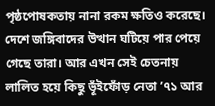পৃষ্ঠপোষকতায় নানা রকম ক্ষতিও করেছে। দেশে জঙ্গিবাদের উত্থান ঘটিয়ে পার পেয়ে গেছে তারা। আর এখন সেই চেতনায় লালিত হয়ে কিছু ভূঁইফোঁড় নেতা ’৭১ আর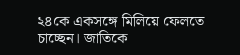২৪কে একসঙ্গে মিলিয়ে ফেলতে চাচ্ছেন। জাতিকে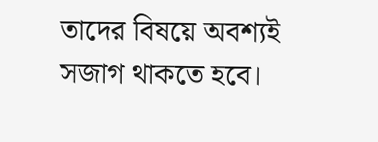তাদের বিষয়ে অবশ্যই সজাগ থাকতে হবে।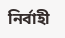নির্বাহী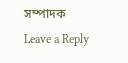সম্পাদক
Leave a Reply